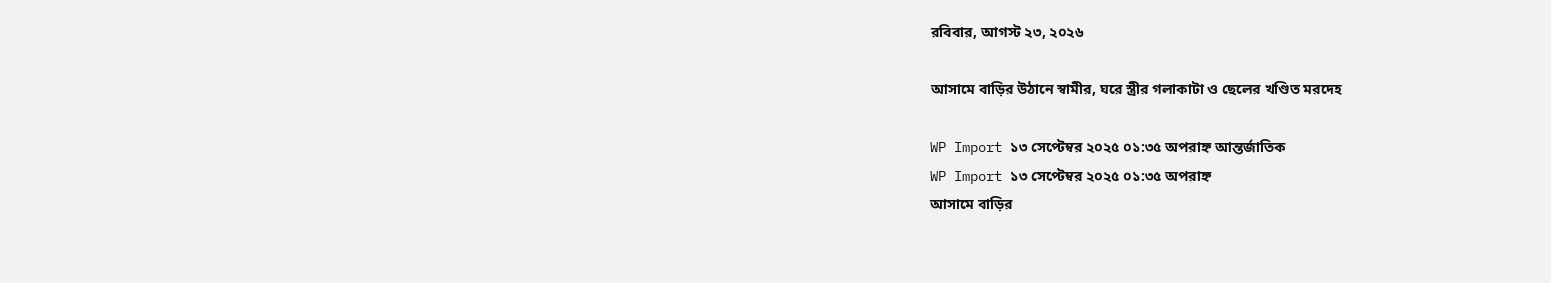রবিবার, আগস্ট ২৩, ২০২৬

আসামে বাড়ির উঠানে স্বামীর, ঘরে স্ত্রীর গলাকাটা ও ছেলের খণ্ডিত মরদেহ

WP Import ১৩ সেপ্টেম্বর ২০২৫ ০১:৩৫ অপরাহ্ন আন্তর্জাতিক
WP Import ১৩ সেপ্টেম্বর ২০২৫ ০১:৩৫ অপরাহ্ন
আসামে বাড়ির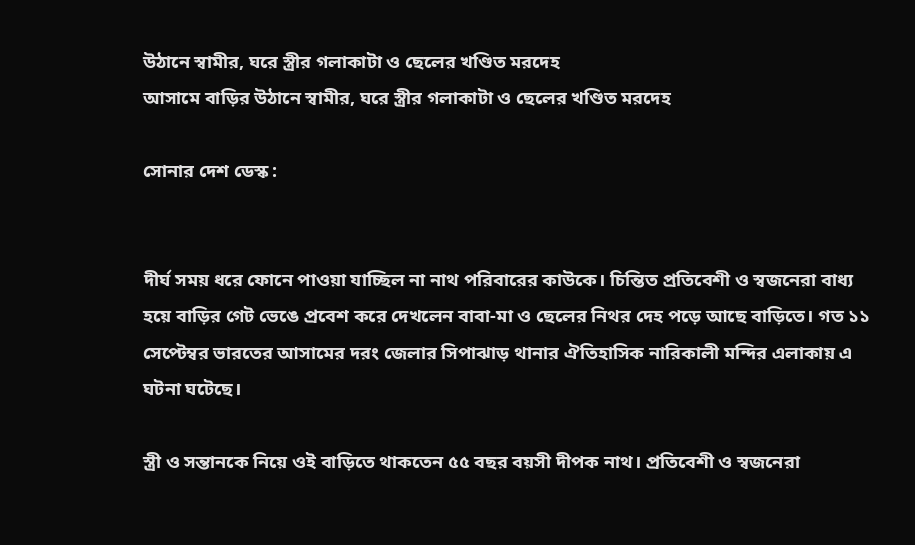উঠানে স্বামীর, ঘরে স্ত্রীর গলাকাটা ও ছেলের খণ্ডিত মরদেহ
আসামে বাড়ির উঠানে স্বামীর, ঘরে স্ত্রীর গলাকাটা ও ছেলের খণ্ডিত মরদেহ

সোনার দেশ ডেস্ক :


দীর্ঘ সময় ধরে ফোনে পাওয়া যাচ্ছিল না নাথ পরিবারের কাউকে। চিন্তিত প্রতিবেশী ও স্বজনেরা বাধ্য হয়ে বাড়ির গেট ভেঙে প্রবেশ করে দেখলেন বাবা-মা ও ছেলের নিথর দেহ পড়ে আছে বাড়িতে। গত ১১ সেপ্টেম্বর ভারতের আসামের দরং জেলার সিপাঝাড় থানার ঐতিহাসিক নারিকালী মন্দির এলাকায় এ ঘটনা ঘটেছে।

স্ত্রী ও সন্তানকে নিয়ে ওই বাড়িতে থাকতেন ৫৫ বছর বয়সী দীপক নাথ। প্রতিবেশী ও স্বজনেরা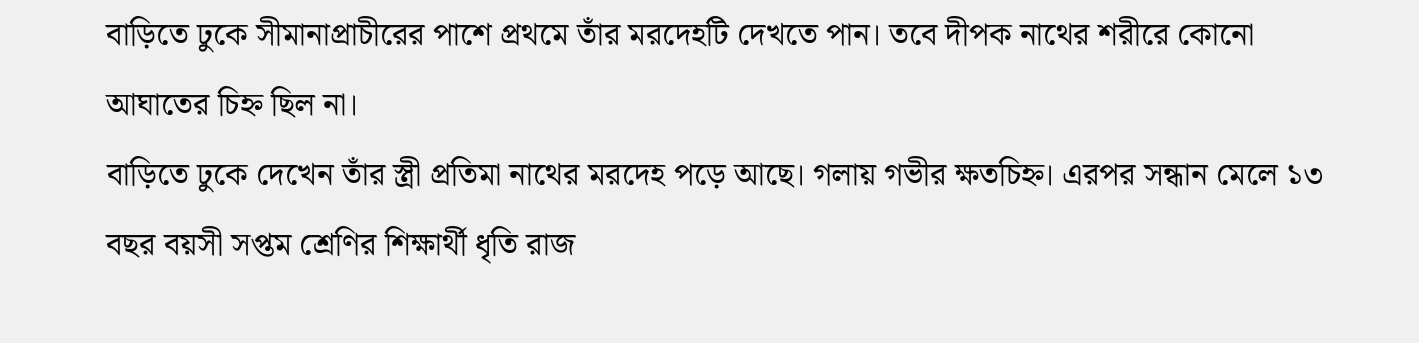বাড়িতে ঢুকে সীমানাপ্রাচীরের পাশে প্রথমে তাঁর মরদেহটি দেখতে পান। তবে দীপক নাথের শরীরে কোনো আঘাতের চিহ্ন ছিল না।
বাড়িতে ঢুকে দেখেন তাঁর স্ত্রী প্রতিমা নাথের মরদেহ পড়ে আছে। গলায় গভীর ক্ষতচিহ্ন। এরপর সন্ধান মেলে ১৩ বছর বয়সী সপ্তম শ্রেণির শিক্ষার্থী ধৃতি রাজ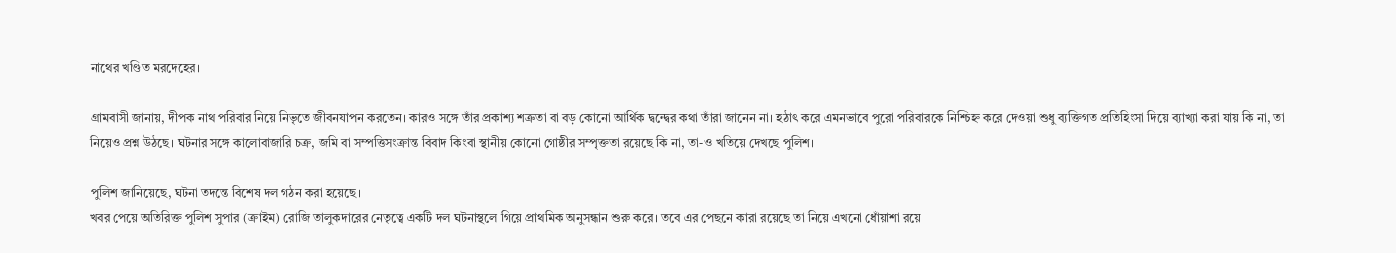নাথের খণ্ডিত মরদেহের।

গ্রামবাসী জানায়, দীপক নাথ পরিবার নিয়ে নিভৃতে জীবনযাপন করতেন। কারও সঙ্গে তাঁর প্রকাশ্য শত্রুতা বা বড় কোনো আর্থিক দ্বন্দ্বের কথা তাঁরা জানেন না। হঠাৎ করে এমনভাবে পুরো পরিবারকে নিশ্চিহ্ন করে দেওয়া শুধু ব্যক্তিগত প্রতিহিংসা দিয়ে ব্যাখ্যা করা যায় কি না, তা নিয়েও প্রশ্ন উঠছে। ঘটনার সঙ্গে কালোবাজারি চক্র, জমি বা সম্পত্তিসংক্রান্ত বিবাদ কিংবা স্থানীয় কোনো গোষ্ঠীর সম্পৃক্ততা রয়েছে কি না, তা-ও খতিয়ে দেখছে পুলিশ।

পুলিশ জানিয়েছে, ঘটনা তদন্তে বিশেষ দল গঠন করা হয়েছে।
খবর পেয়ে অতিরিক্ত পুলিশ সুপার (ক্রাইম) রোজি তালুকদারের নেতৃত্বে একটি দল ঘটনাস্থলে গিয়ে প্রাথমিক অনুসন্ধান শুরু করে। তবে এর পেছনে কারা রয়েছে তা নিয়ে এখনো ধোঁয়াশা রয়ে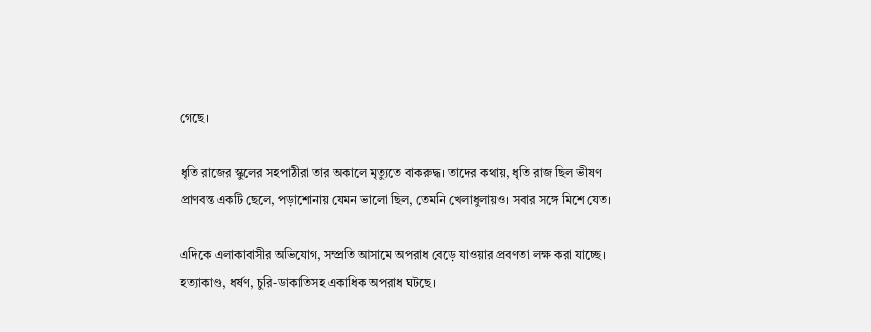গেছে।

ধৃতি রাজের স্কুলের সহপাঠীরা তার অকালে মৃত্যুতে বাকরুদ্ধ। তাদের কথায়, ধৃতি রাজ ছিল ভীষণ প্রাণবন্ত একটি ছেলে, পড়াশোনায় যেমন ভালো ছিল, তেমনি খেলাধুলায়ও। সবার সঙ্গে মিশে যেত।

এদিকে এলাকাবাসীর অভিযোগ, সম্প্রতি আসামে অপরাধ বেড়ে যাওয়ার প্রবণতা লক্ষ করা যাচ্ছে। হত্যাকাণ্ড, ধর্ষণ, চুরি-ডাকাতিসহ একাধিক অপরাধ ঘটছে।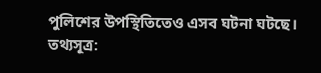পুলিশের উপস্থিতিতেও এসব ঘটনা ঘটছে।
তথ্যসূত্র: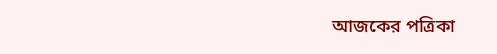আজকের পত্রিকা